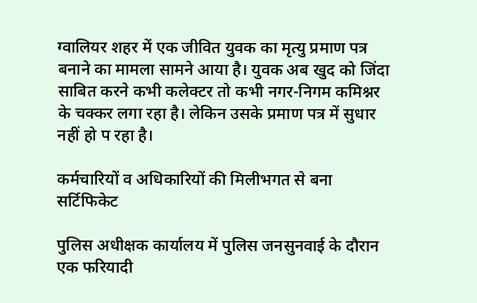ग्वालियर शहर में एक जीवित युवक का मृत्यु प्रमाण पत्र बनाने का मामला सामने आया है। युवक अब खुद को जिंदा साबित करने कभी कलेक्टर तो कभी नगर-निगम कमिश्नर के चक्कर लगा रहा है। लेकिन उसके प्रमाण पत्र में सुधार नहीं हो प रहा है।

कर्मचारियों व अधिकारियों की मिलीभगत से बना सर्टिफिकेट

पुलिस अधीक्षक कार्यालय में पुलिस जनसुनवाई के दौरान एक फरियादी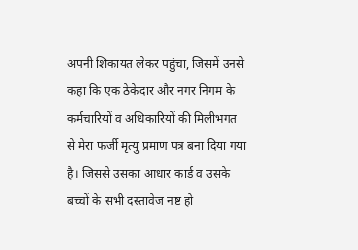अपनी शिकायत लेकर पहुंचा, जिसमें उनसे कहा कि एक ठेकेदार और नगर निगम के कर्मचारियों व अधिकारियों की मिलीभगत से मेरा फर्जी मृत्यु प्रमाण पत्र बना दिया गया है। जिससे उसका आधार कार्ड व उसके बच्चों के सभी दस्तावेज नष्ट हो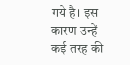गये है। इस कारण उन्हें कई तरह की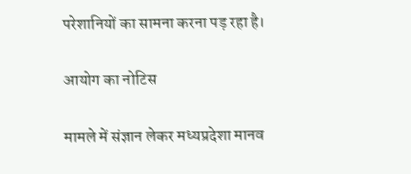परेशानियों का सामना करना पड़ रहा है।

आयोग का नोटिस

मामले में संज्ञान लेकर मध्यप्रदेशा मानव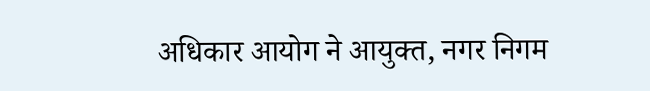अधिकार आयोग ने आयुक्त, नगर निगम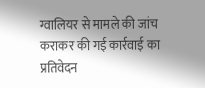ग्वालियर से मामले की जांच कराकर की गई कार्रवाई का प्रतिवेदन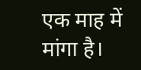एक माह में मांगा है।